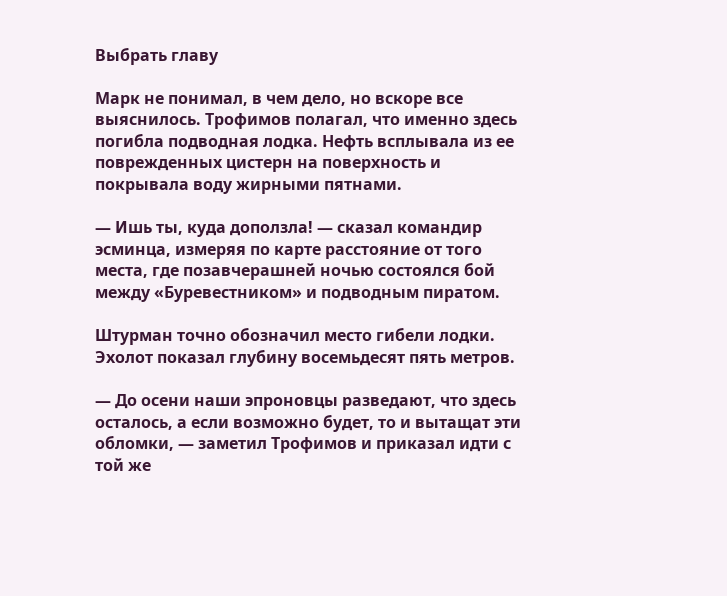Выбрать главу

Марк не понимал, в чем дело, но вскоре все выяснилось. Трофимов полагал, что именно здесь погибла подводная лодка. Нефть всплывала из ее поврежденных цистерн на поверхность и покрывала воду жирными пятнами.

— Ишь ты, куда доползла! — сказал командир эсминца, измеряя по карте расстояние от того места, где позавчерашней ночью состоялся бой между «Буревестником» и подводным пиратом.

Штурман точно обозначил место гибели лодки. Эхолот показал глубину восемьдесят пять метров.

— До осени наши эпроновцы разведают, что здесь осталось, а если возможно будет, то и вытащат эти обломки, — заметил Трофимов и приказал идти с той же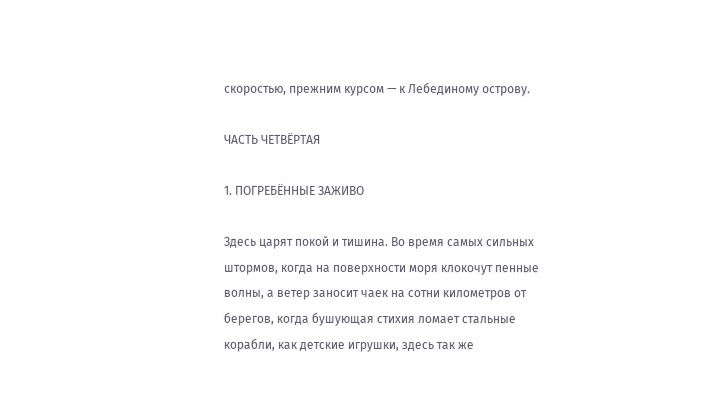скоростью, прежним курсом — к Лебединому острову.

ЧАСТЬ ЧЕТВЁРТАЯ

1. ПОГРЕБЁННЫЕ ЗАЖИВО

Здесь царят покой и тишина. Во время самых сильных штормов, когда на поверхности моря клокочут пенные волны, а ветер заносит чаек на сотни километров от берегов, когда бушующая стихия ломает стальные корабли, как детские игрушки, здесь так же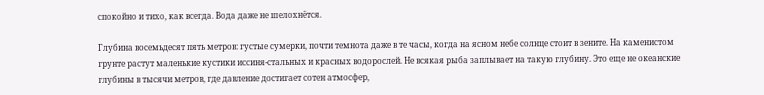спокойно и тихо, как всегда. Вода даже не шелохнётся.

Глубина восемьдесят пять метров: густые сумерки, почти темнота даже в те часы, когда на ясном небе солнце стоит в зените. На каменистом грунте растут маленькие кустики иссиня-стальных и красных водорослей. Не всякая рыба заплывает на такую глубину. Это еще не океанские глубины в тысячи метров, где давление достигает сотен атмосфер,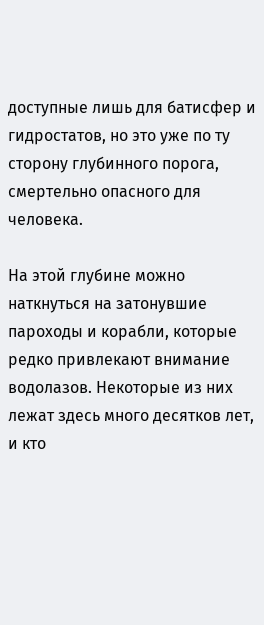доступные лишь для батисфер и гидростатов, но это уже по ту сторону глубинного порога, смертельно опасного для человека.

На этой глубине можно наткнуться на затонувшие пароходы и корабли, которые редко привлекают внимание водолазов. Некоторые из них лежат здесь много десятков лет, и кто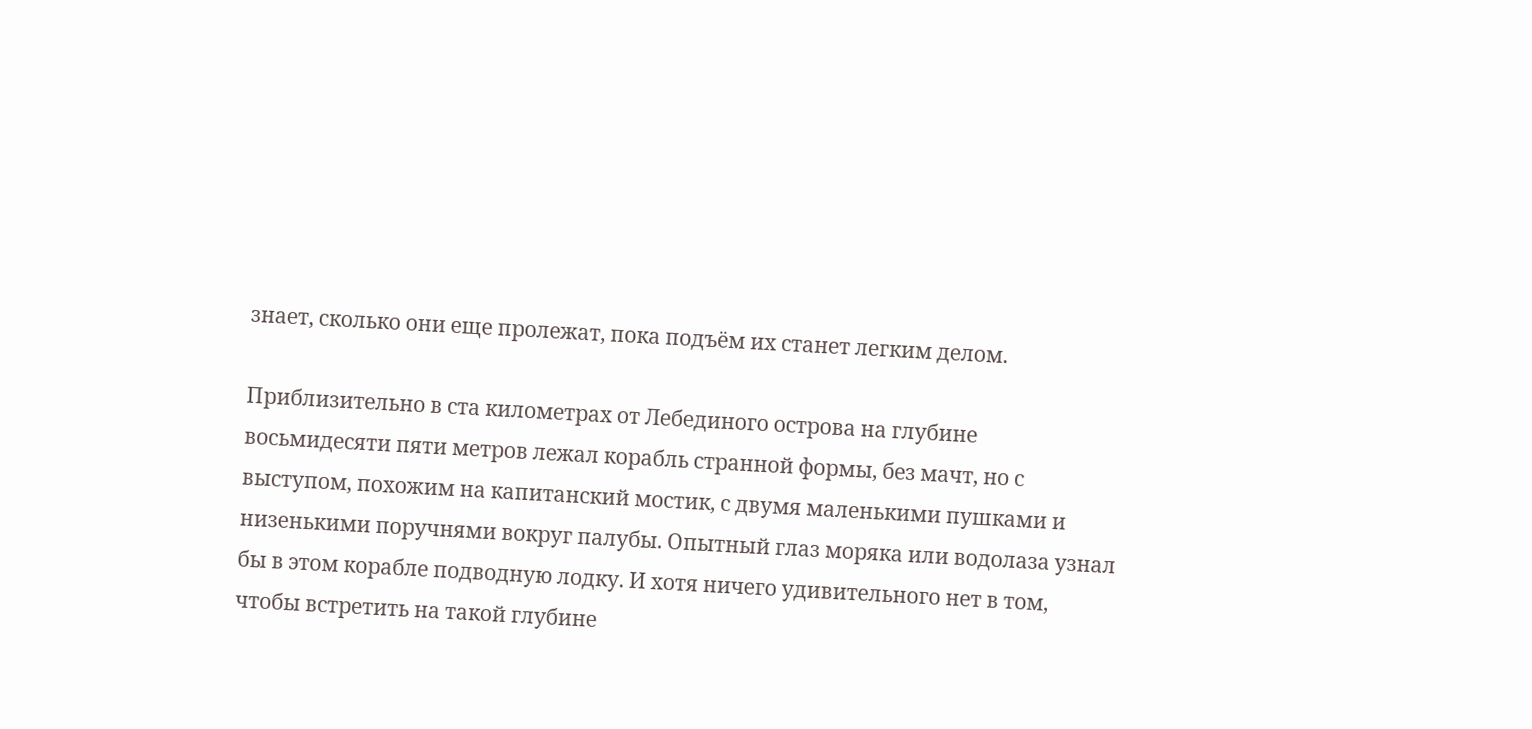знает, сколько они еще пролежат, пока подъём их станет легким делом.

Приблизительно в ста километрах от Лебединого острова на глубине восьмидесяти пяти метров лежал корабль странной формы, без мачт, но с выступом, похожим на капитанский мостик, с двумя маленькими пушками и низенькими поручнями вокруг палубы. Опытный глаз моряка или водолаза узнал бы в этом корабле подводную лодку. И хотя ничего удивительного нет в том, чтобы встретить на такой глубине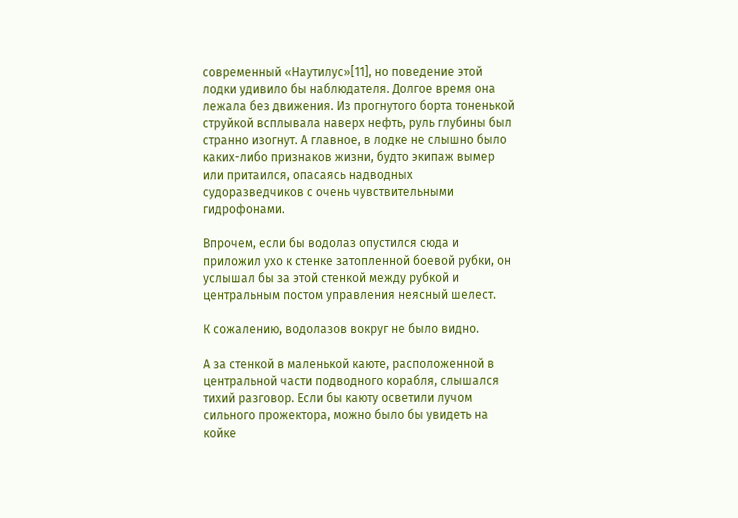современный «Наутилус»[11], но поведение этой лодки удивило бы наблюдателя. Долгое время она лежала без движения. Из прогнутого борта тоненькой струйкой всплывала наверх нефть, руль глубины был странно изогнут. А главное, в лодке не слышно было каких-либо признаков жизни, будто экипаж вымер или притаился, опасаясь надводных судоразведчиков с очень чувствительными гидрофонами.

Впрочем, если бы водолаз опустился сюда и приложил ухо к стенке затопленной боевой рубки, он услышал бы за этой стенкой между рубкой и центральным постом управления неясный шелест.

К сожалению, водолазов вокруг не было видно.

А за стенкой в маленькой каюте, расположенной в центральной части подводного корабля, слышался тихий разговор. Если бы каюту осветили лучом сильного прожектора, можно было бы увидеть на койке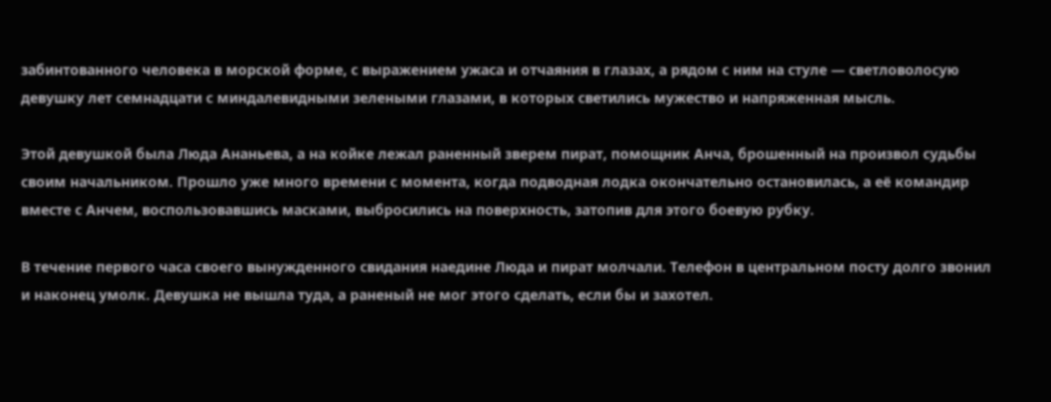забинтованного человека в морской форме, с выражением ужаса и отчаяния в глазах, а рядом с ним на стуле — светловолосую девушку лет семнадцати с миндалевидными зелеными глазами, в которых светились мужество и напряженная мысль.

Этой девушкой была Люда Ананьева, а на койке лежал раненный зверем пират, помощник Анча, брошенный на произвол судьбы своим начальником. Прошло уже много времени с момента, когда подводная лодка окончательно остановилась, а её командир вместе с Анчем, воспользовавшись масками, выбросились на поверхность, затопив для этого боевую рубку.

В течение первого часа своего вынужденного свидания наедине Люда и пират молчали. Телефон в центральном посту долго звонил и наконец умолк. Девушка не вышла туда, а раненый не мог этого сделать, если бы и захотел.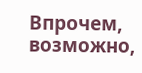Впрочем, возможно,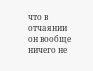что в отчаянии он вообще ничего не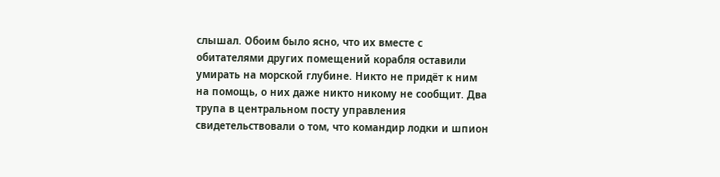слышал. Обоим было ясно, что их вместе с обитателями других помещений корабля оставили умирать на морской глубине. Никто не придёт к ним на помощь, о них даже никто никому не сообщит. Два трупа в центральном посту управления свидетельствовали о том, что командир лодки и шпион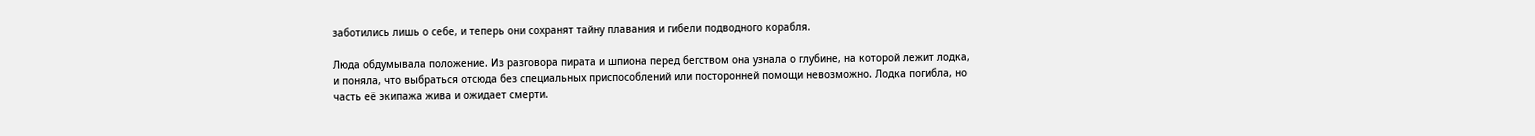заботились лишь о себе, и теперь они сохранят тайну плавания и гибели подводного корабля.

Люда обдумывала положение. Из разговора пирата и шпиона перед бегством она узнала о глубине, на которой лежит лодка, и поняла, что выбраться отсюда без специальных приспособлений или посторонней помощи невозможно. Лодка погибла, но часть её экипажа жива и ожидает смерти.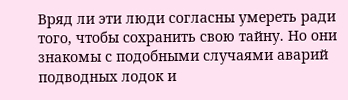Вряд ли эти люди согласны умереть ради того, чтобы сохранить свою тайну. Но они знакомы с подобными случаями аварий подводных лодок и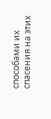способами их спасения на этих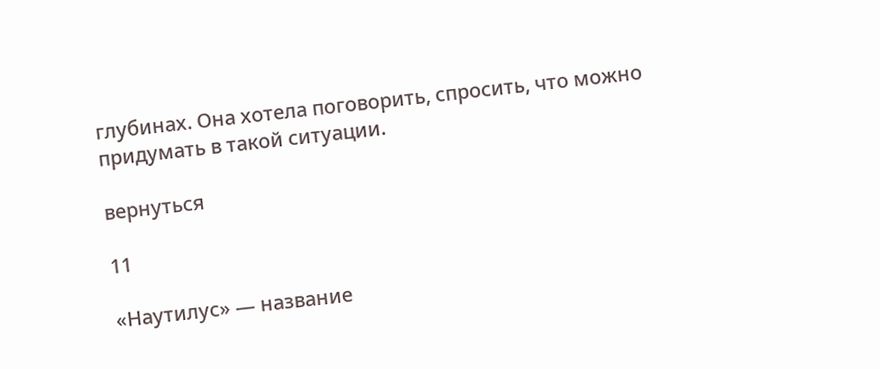глубинах. Она хотела поговорить, спросить, что можно придумать в такой ситуации.

вернуться

11

«Наутилус» — название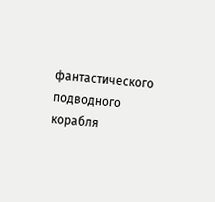фантастического подводного корабля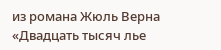из романа Жюль Верна «Двадцать тысяч лье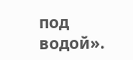под водой».